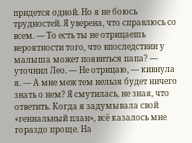придется одной. Но я не боюсь трудностей. Я уверена, что справлюсь со всем. — То есть ты не отрицаешь вероятности того, что впоследствии у малыша может появиться папа? — уточнил Лео. — Не отрицаю, — кивнула я. — А мне меж тем нельзя будет ничего знать о нем? Я смутилась, не зная, что ответить. Когда я задумывала свой «гениальный план», всё казалось мне гораздо проще. На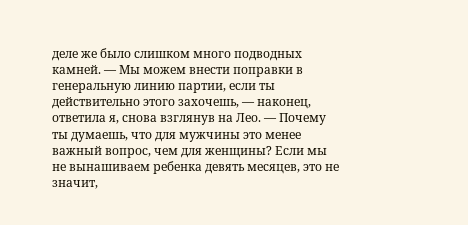деле же было слишком много подводных камней. — Мы можем внести поправки в генеральную линию партии, если ты действительно этого захочешь, — наконец, ответила я, снова взглянув на Лео. — Почему ты думаешь, что для мужчины это менее важный вопрос, чем для женщины? Если мы не вынашиваем ребенка девять месяцев, это не значит,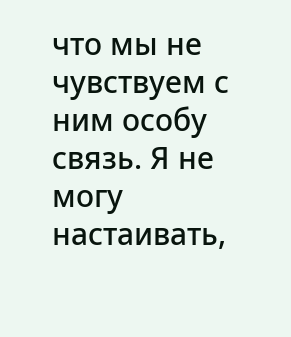что мы не чувствуем с ним особу связь. Я не могу настаивать,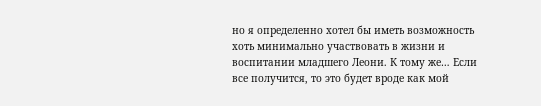но я определенно хотел бы иметь возможность хоть минимально участвовать в жизни и воспитании младшего Леони. К тому же… Если все получится, то это будет вроде как мой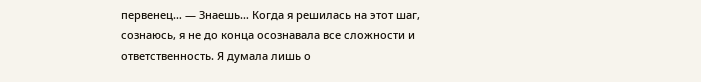первенец… — Знаешь… Когда я решилась на этот шаг, сознаюсь, я не до конца осознавала все сложности и ответственность. Я думала лишь о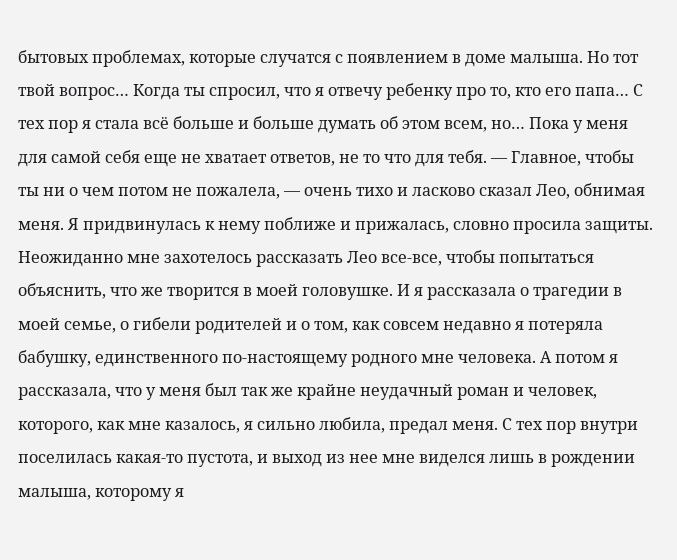бытовых проблемах, которые случатся с появлением в доме малыша. Но тот твой вопрос… Когда ты спросил, что я отвечу ребенку про то, кто его папа… С тех пор я стала всё больше и больше думать об этом всем, но… Пока у меня для самой себя еще не хватает ответов, не то что для тебя. — Главное, чтобы ты ни о чем потом не пожалела, — очень тихо и ласково сказал Лео, обнимая меня. Я придвинулась к нему поближе и прижалась, словно просила защиты. Неожиданно мне захотелось рассказать Лео все-все, чтобы попытаться объяснить, что же творится в моей головушке. И я рассказала о трагедии в моей семье, о гибели родителей и о том, как совсем недавно я потеряла бабушку, единственного по-настоящему родного мне человека. А потом я рассказала, что у меня был так же крайне неудачный роман и человек, которого, как мне казалось, я сильно любила, предал меня. С тех пор внутри поселилась какая-то пустота, и выход из нее мне виделся лишь в рождении малыша, которому я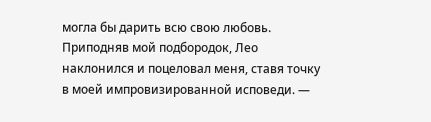могла бы дарить всю свою любовь. Приподняв мой подбородок, Лео наклонился и поцеловал меня, ставя точку в моей импровизированной исповеди. —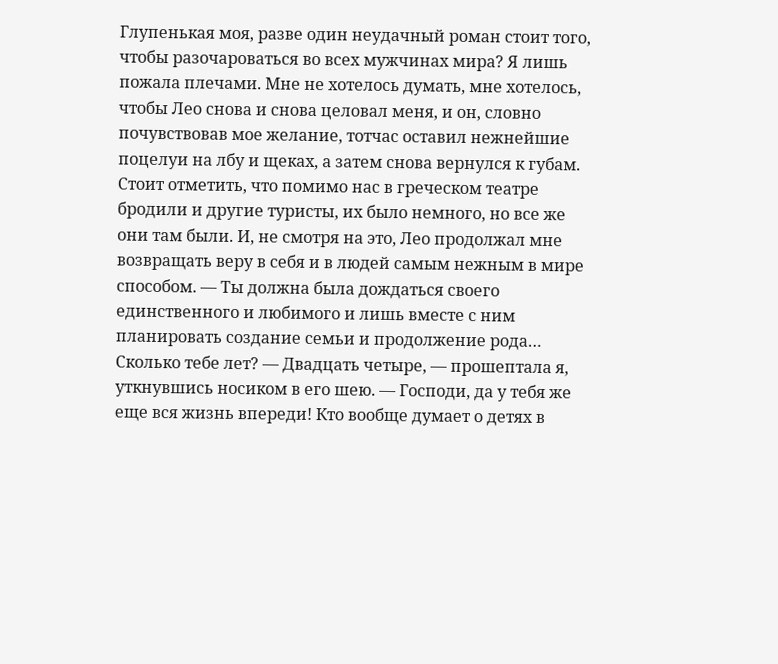Глупенькая моя, разве один неудачный роман стоит того, чтобы разочароваться во всех мужчинах мира? Я лишь пожала плечами. Мне не хотелось думать, мне хотелось, чтобы Лео снова и снова целовал меня, и он, словно почувствовав мое желание, тотчас оставил нежнейшие поцелуи на лбу и щеках, а затем снова вернулся к губам. Стоит отметить, что помимо нас в греческом театре бродили и другие туристы, их было немного, но все же они там были. И, не смотря на это, Лео продолжал мне возвращать веру в себя и в людей самым нежным в мире способом. — Ты должна была дождаться своего единственного и любимого и лишь вместе с ним планировать создание семьи и продолжение рода… Сколько тебе лет? — Двадцать четыре, — прошептала я, уткнувшись носиком в его шею. — Господи, да у тебя же еще вся жизнь впереди! Кто вообще думает о детях в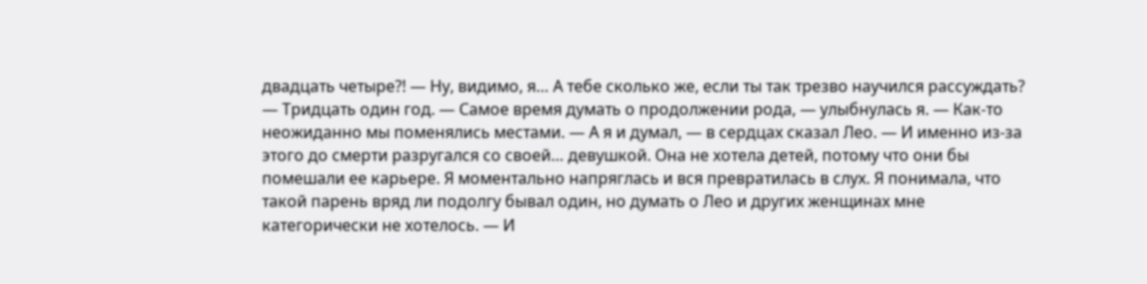двадцать четыре?! — Ну, видимо, я… А тебе сколько же, если ты так трезво научился рассуждать? — Тридцать один год. — Самое время думать о продолжении рода, — улыбнулась я. — Как-то неожиданно мы поменялись местами. — А я и думал, — в сердцах сказал Лео. — И именно из-за этого до смерти разругался со своей… девушкой. Она не хотела детей, потому что они бы помешали ее карьере. Я моментально напряглась и вся превратилась в слух. Я понимала, что такой парень вряд ли подолгу бывал один, но думать о Лео и других женщинах мне категорически не хотелось. — И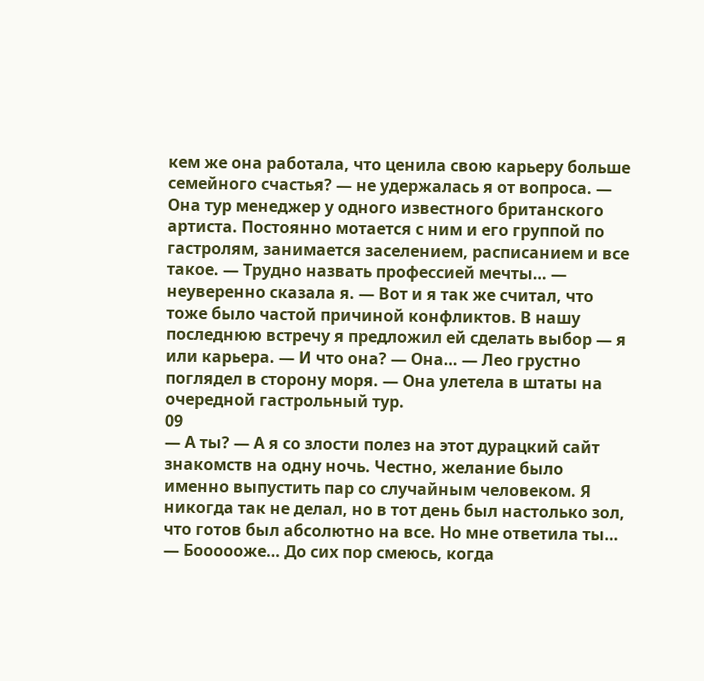кем же она работала, что ценила свою карьеру больше семейного счастья? — не удержалась я от вопроса. — Она тур менеджер у одного известного британского артиста. Постоянно мотается с ним и его группой по гастролям, занимается заселением, расписанием и все такое. — Трудно назвать профессией мечты… — неуверенно сказала я. — Вот и я так же считал, что тоже было частой причиной конфликтов. В нашу последнюю встречу я предложил ей сделать выбор — я или карьера. — И что она? — Она… — Лео грустно поглядел в сторону моря. — Она улетела в штаты на очередной гастрольный тур.
09
— А ты? — А я со злости полез на этот дурацкий сайт знакомств на одну ночь. Честно, желание было именно выпустить пар со случайным человеком. Я никогда так не делал, но в тот день был настолько зол, что готов был абсолютно на все. Но мне ответила ты… — Боооооже… До сих пор смеюсь, когда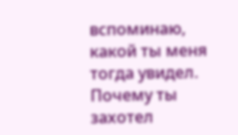вспоминаю, какой ты меня тогда увидел. Почему ты захотел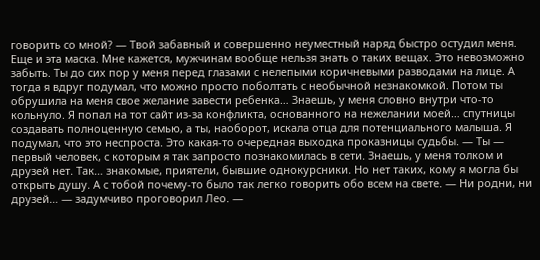говорить со мной? — Твой забавный и совершенно неуместный наряд быстро остудил меня. Еще и эта маска. Мне кажется, мужчинам вообще нельзя знать о таких вещах. Это невозможно забыть. Ты до сих пор у меня перед глазами с нелепыми коричневыми разводами на лице. А тогда я вдруг подумал, что можно просто поболтать с необычной незнакомкой. Потом ты обрушила на меня свое желание завести ребенка… Знаешь, у меня словно внутри что-то кольнуло. Я попал на тот сайт из-за конфликта, основанного на нежелании моей… спутницы создавать полноценную семью, а ты, наоборот, искала отца для потенциального малыша. Я подумал, что это неспроста. Это какая-то очередная выходка проказницы судьбы. — Ты — первый человек, с которым я так запросто познакомилась в сети. Знаешь, у меня толком и друзей нет. Так… знакомые, приятели, бывшие однокурсники. Но нет таких, кому я могла бы открыть душу. А с тобой почему-то было так легко говорить обо всем на свете. — Ни родни, ни друзей… — задумчиво проговорил Лео. —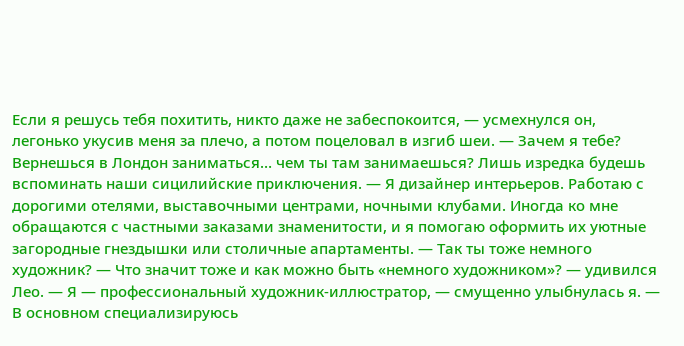Если я решусь тебя похитить, никто даже не забеспокоится, — усмехнулся он, легонько укусив меня за плечо, а потом поцеловал в изгиб шеи. — Зачем я тебе? Вернешься в Лондон заниматься… чем ты там занимаешься? Лишь изредка будешь вспоминать наши сицилийские приключения. — Я дизайнер интерьеров. Работаю с дорогими отелями, выставочными центрами, ночными клубами. Иногда ко мне обращаются с частными заказами знаменитости, и я помогаю оформить их уютные загородные гнездышки или столичные апартаменты. — Так ты тоже немного художник? — Что значит тоже и как можно быть «немного художником»? — удивился Лео. — Я — профессиональный художник-иллюстратор, — смущенно улыбнулась я. — В основном специализируюсь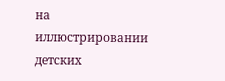на иллюстрировании детских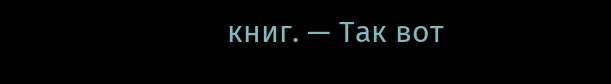книг. — Так вот